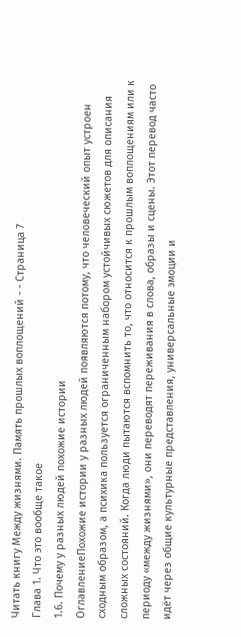Читать книгу Между жизнями. Память прошлых воплощений - - Страница 7
Глава 1. Что это вообще такое
1.6. Почему у разных людей похожие истории
ОглавлениеПохожие истории у разных людей появляются потому, что человеческий опыт устроен сходным образом, а психика пользуется ограниченным набором устойчивых сюжетов для описания сложных состояний. Когда люди пытаются вспомнить то, что относится к прошлым воплощениям или к периоду «между жизнями», они переводят переживания в слова, образы и сцены. Этот перевод часто идёт через общие культурные представления, универсальные эмоции и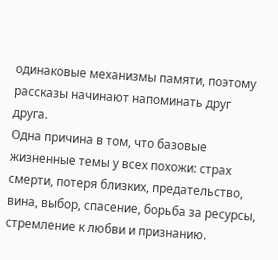одинаковые механизмы памяти, поэтому рассказы начинают напоминать друг друга.
Одна причина в том, что базовые жизненные темы у всех похожи: страх смерти, потеря близких, предательство, вина, выбор, спасение, борьба за ресурсы, стремление к любви и признанию.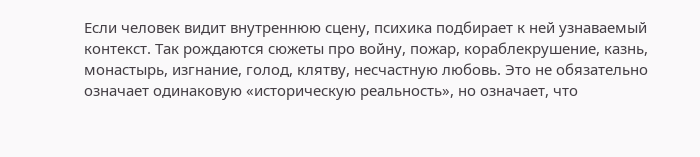Если человек видит внутреннюю сцену, психика подбирает к ней узнаваемый контекст. Так рождаются сюжеты про войну, пожар, кораблекрушение, казнь, монастырь, изгнание, голод, клятву, несчастную любовь. Это не обязательно означает одинаковую «историческую реальность», но означает, что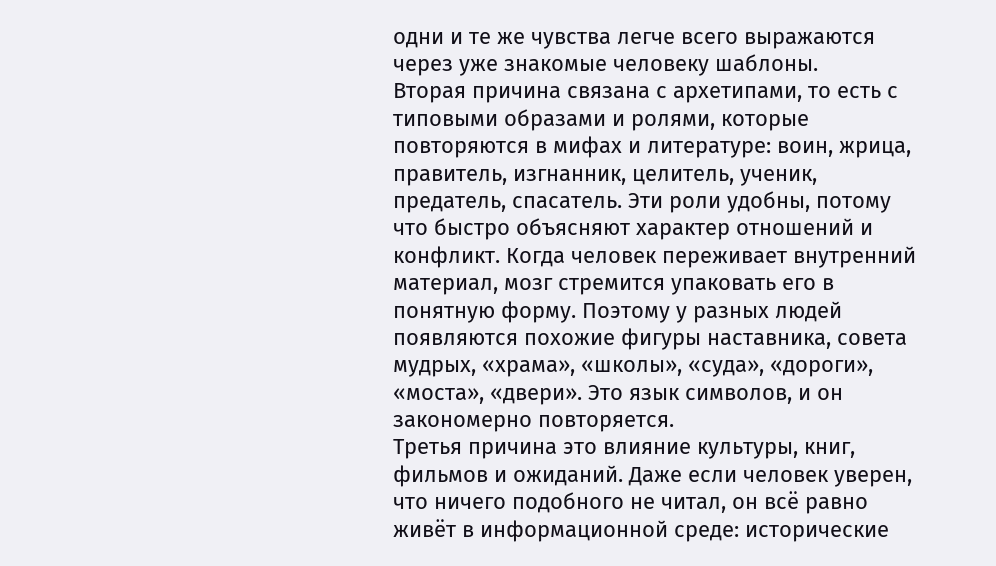одни и те же чувства легче всего выражаются через уже знакомые человеку шаблоны.
Вторая причина связана с архетипами, то есть с типовыми образами и ролями, которые повторяются в мифах и литературе: воин, жрица, правитель, изгнанник, целитель, ученик, предатель, спасатель. Эти роли удобны, потому что быстро объясняют характер отношений и конфликт. Когда человек переживает внутренний материал, мозг стремится упаковать его в понятную форму. Поэтому у разных людей появляются похожие фигуры наставника, совета мудрых, «храма», «школы», «суда», «дороги», «моста», «двери». Это язык символов, и он закономерно повторяется.
Третья причина это влияние культуры, книг, фильмов и ожиданий. Даже если человек уверен, что ничего подобного не читал, он всё равно живёт в информационной среде: исторические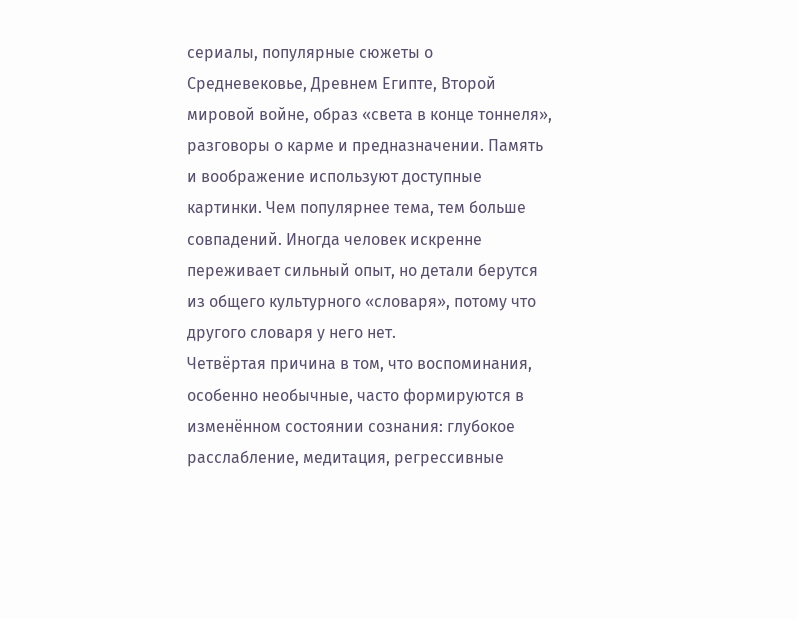сериалы, популярные сюжеты о Средневековье, Древнем Египте, Второй мировой войне, образ «света в конце тоннеля», разговоры о карме и предназначении. Память и воображение используют доступные картинки. Чем популярнее тема, тем больше совпадений. Иногда человек искренне переживает сильный опыт, но детали берутся из общего культурного «словаря», потому что другого словаря у него нет.
Четвёртая причина в том, что воспоминания, особенно необычные, часто формируются в изменённом состоянии сознания: глубокое расслабление, медитация, регрессивные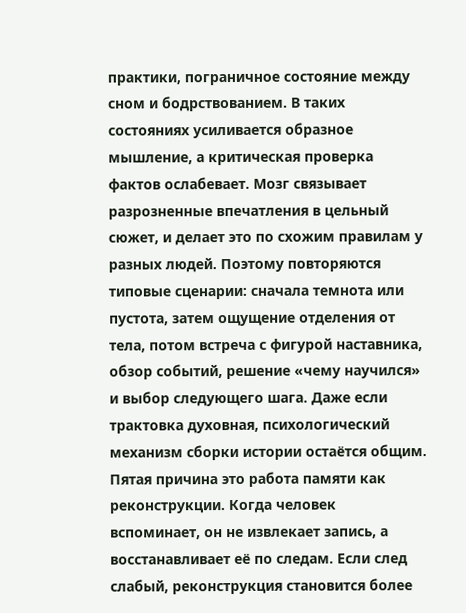практики, пограничное состояние между сном и бодрствованием. В таких состояниях усиливается образное мышление, а критическая проверка фактов ослабевает. Мозг связывает разрозненные впечатления в цельный сюжет, и делает это по схожим правилам у разных людей. Поэтому повторяются типовые сценарии: сначала темнота или пустота, затем ощущение отделения от тела, потом встреча с фигурой наставника, обзор событий, решение «чему научился» и выбор следующего шага. Даже если трактовка духовная, психологический механизм сборки истории остаётся общим.
Пятая причина это работа памяти как реконструкции. Когда человек вспоминает, он не извлекает запись, а восстанавливает её по следам. Если след слабый, реконструкция становится более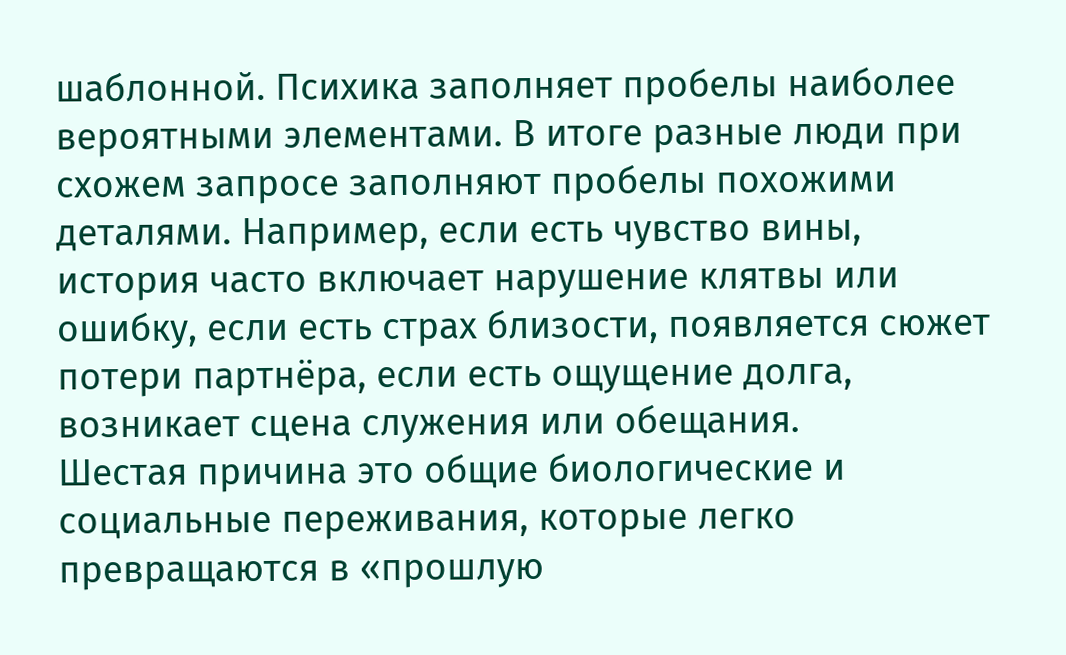шаблонной. Психика заполняет пробелы наиболее вероятными элементами. В итоге разные люди при схожем запросе заполняют пробелы похожими деталями. Например, если есть чувство вины, история часто включает нарушение клятвы или ошибку, если есть страх близости, появляется сюжет потери партнёра, если есть ощущение долга, возникает сцена служения или обещания.
Шестая причина это общие биологические и социальные переживания, которые легко превращаются в «прошлую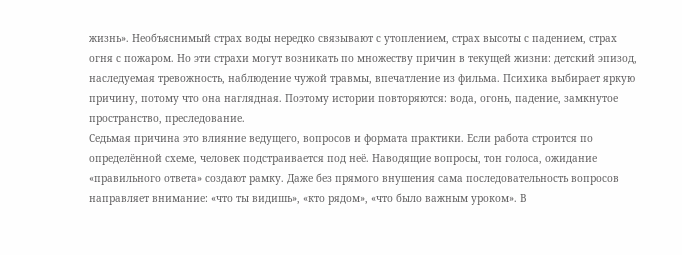жизнь». Необъяснимый страх воды нередко связывают с утоплением, страх высоты с падением, страх огня с пожаром. Но эти страхи могут возникать по множеству причин в текущей жизни: детский эпизод, наследуемая тревожность, наблюдение чужой травмы, впечатление из фильма. Психика выбирает яркую причину, потому что она наглядная. Поэтому истории повторяются: вода, огонь, падение, замкнутое пространство, преследование.
Седьмая причина это влияние ведущего, вопросов и формата практики. Если работа строится по определённой схеме, человек подстраивается под неё. Наводящие вопросы, тон голоса, ожидание «правильного ответа» создают рамку. Даже без прямого внушения сама последовательность вопросов направляет внимание: «что ты видишь», «кто рядом», «что было важным уроком». В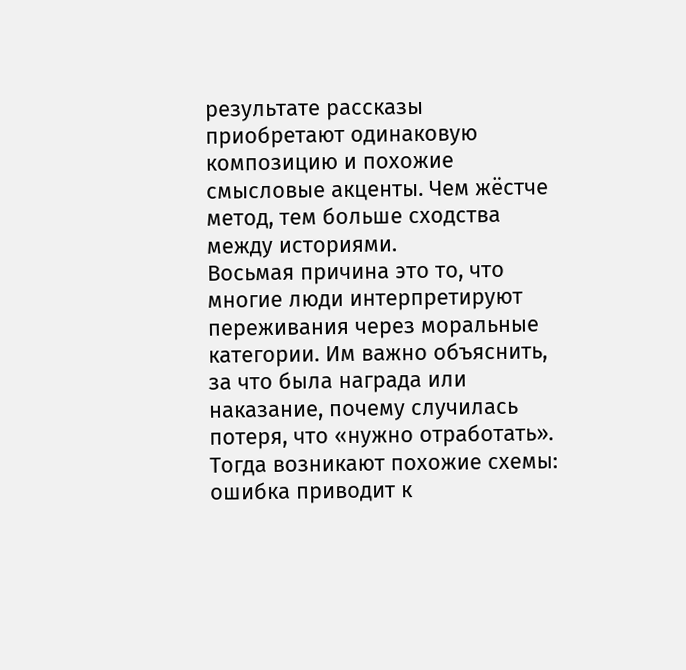результате рассказы приобретают одинаковую композицию и похожие смысловые акценты. Чем жёстче метод, тем больше сходства между историями.
Восьмая причина это то, что многие люди интерпретируют переживания через моральные категории. Им важно объяснить, за что была награда или наказание, почему случилась потеря, что «нужно отработать». Тогда возникают похожие схемы: ошибка приводит к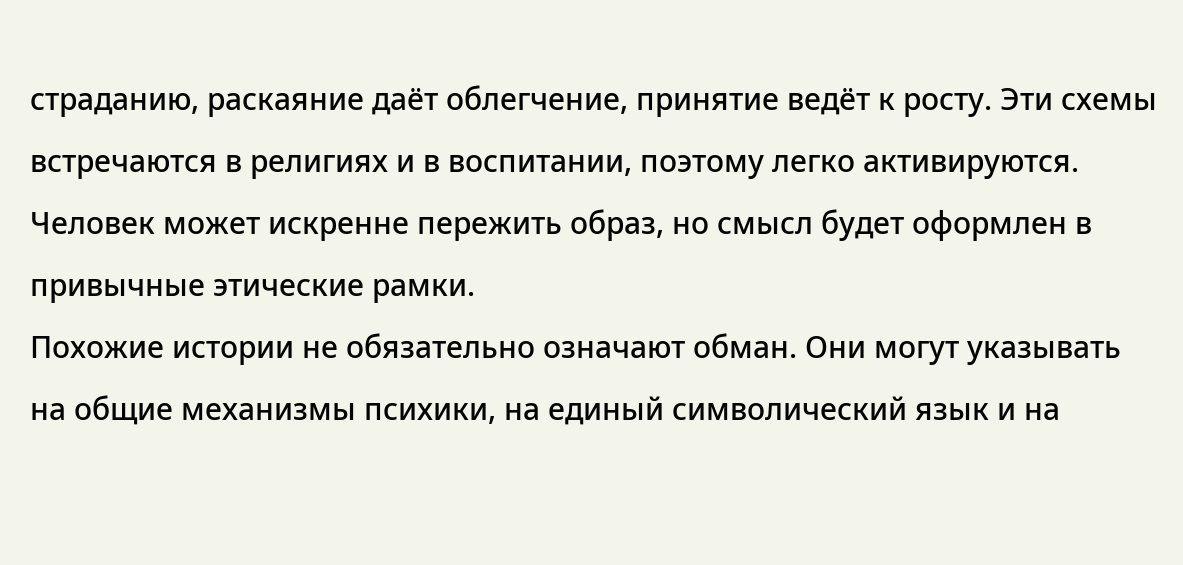страданию, раскаяние даёт облегчение, принятие ведёт к росту. Эти схемы встречаются в религиях и в воспитании, поэтому легко активируются. Человек может искренне пережить образ, но смысл будет оформлен в привычные этические рамки.
Похожие истории не обязательно означают обман. Они могут указывать на общие механизмы психики, на единый символический язык и на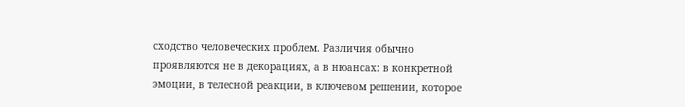сходство человеческих проблем. Различия обычно проявляются не в декорациях, а в нюансах: в конкретной эмоции, в телесной реакции, в ключевом решении, которое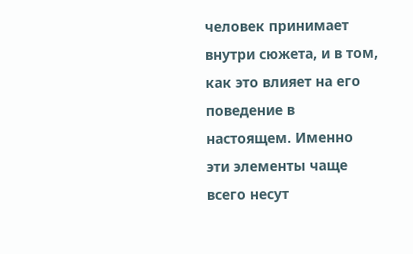человек принимает внутри сюжета, и в том, как это влияет на его поведение в настоящем. Именно эти элементы чаще всего несут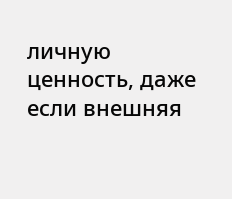личную ценность, даже если внешняя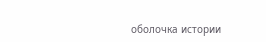оболочка истории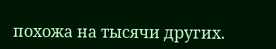похожа на тысячи других.